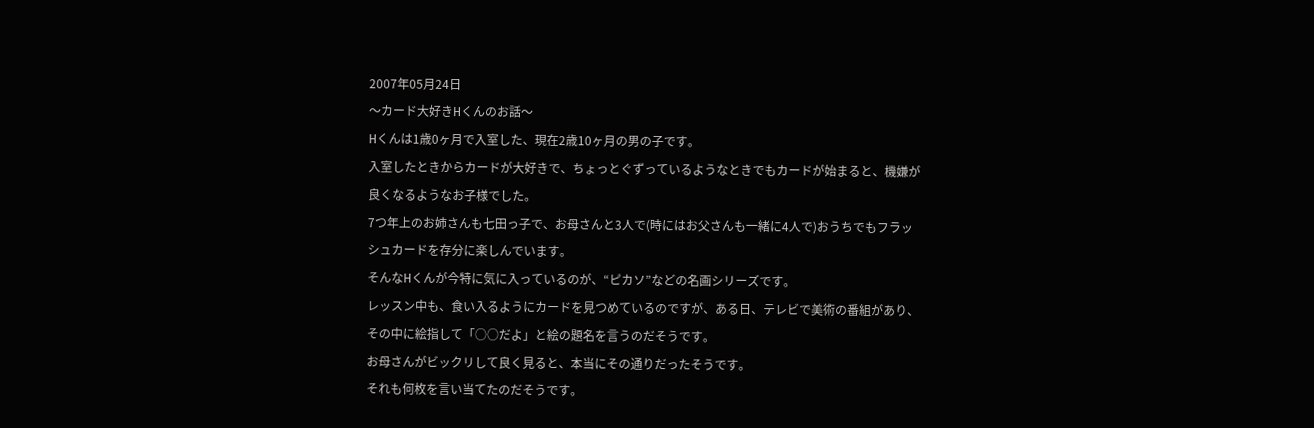2007年05月24日
〜カード大好きHくんのお話〜
Hくんは1歳0ヶ月で入室した、現在2歳10ヶ月の男の子です。
入室したときからカードが大好きで、ちょっとぐずっているようなときでもカードが始まると、機嫌が良くなるようなお子様でした。
7つ年上のお姉さんも七田っ子で、お母さんと3人で(時にはお父さんも一緒に4人で)おうちでもフラッシュカードを存分に楽しんでいます。
そんなHくんが今特に気に入っているのが、“ピカソ”などの名画シリーズです。
レッスン中も、食い入るようにカードを見つめているのですが、ある日、テレビで美術の番組があり、その中に絵指して「○○だよ」と絵の題名を言うのだそうです。
お母さんがビックリして良く見ると、本当にその通りだったそうです。
それも何枚を言い当てたのだそうです。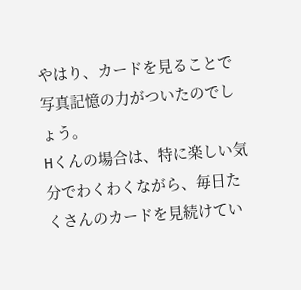やはり、カードを見ることで写真記憶の力がついたのでしょう。
Hくんの場合は、特に楽しい気分でわくわくながら、毎日たくさんのカードを見続けてい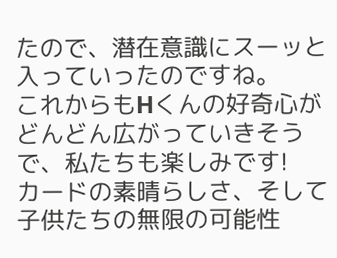たので、潜在意識にスーッと入っていったのですね。
これからもHくんの好奇心がどんどん広がっていきそうで、私たちも楽しみです!
カードの素晴らしさ、そして子供たちの無限の可能性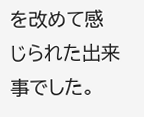を改めて感じられた出来事でした。